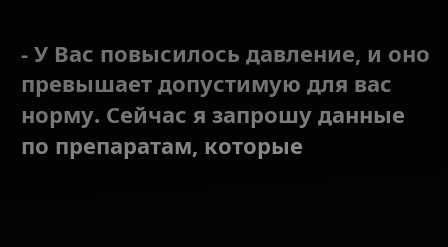- У Вас повысилось давление, и оно превышает допустимую для вас норму. Сейчас я запрошу данные по препаратам, которые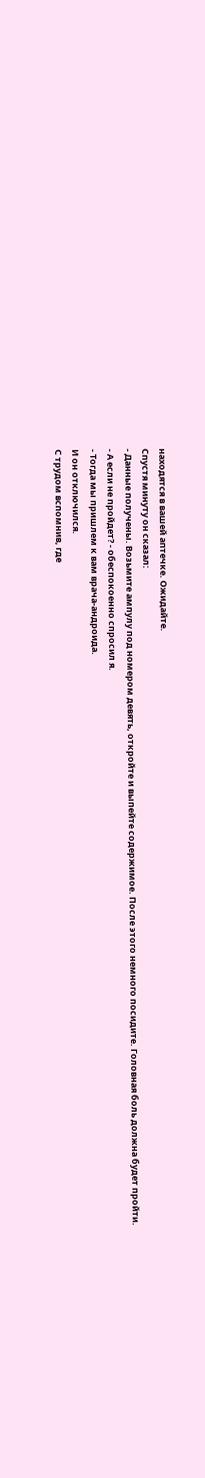находятся в вашей аптечке. Ожидайте.
Спустя минуту он сказал:
- Данные получены. Возьмите ампулу под номером девять, откройте и выпейте содержимое. После этого немного посидите. Головная боль должна будет пройти.
- А если не пройдет? - обеспокоенно спросил я.
- Тогда мы пришлем к вам врача-андроида.
И он отключился.
С трудом вспомнив, где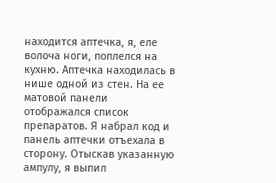находится аптечка, я, еле волоча ноги, поплелся на кухню. Аптечка находилась в нише одной из стен. На ее матовой панели отображался список препаратов. Я набрал код и панель аптечки отъехала в сторону. Отыскав указанную ампулу, я выпил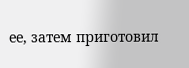ее, затем приготовил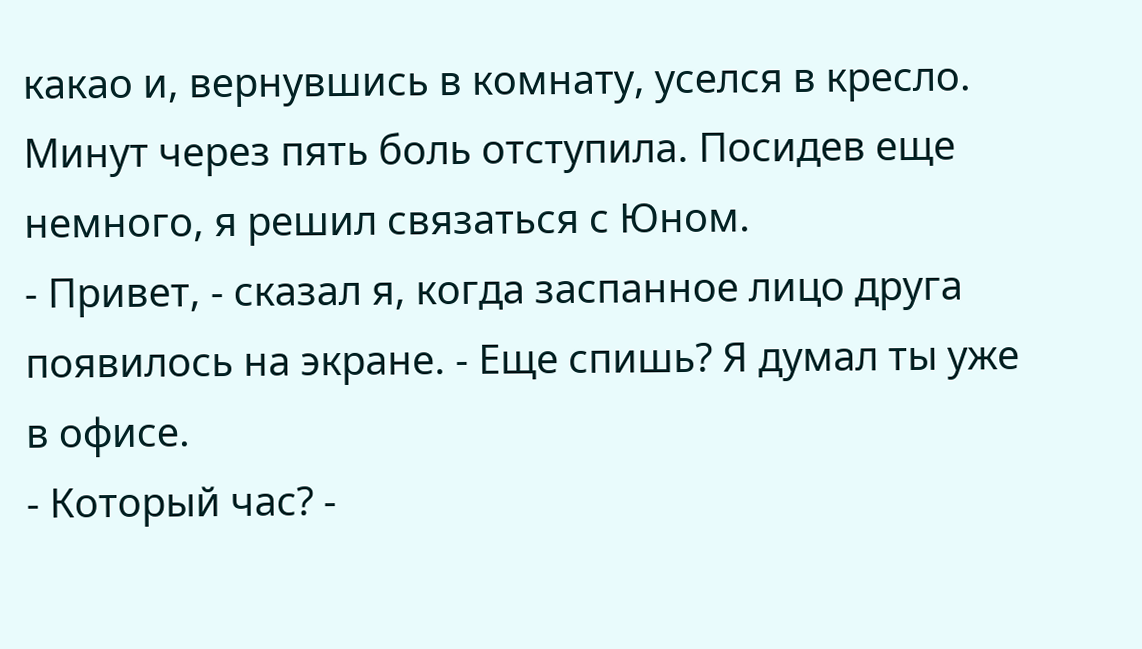какао и, вернувшись в комнату, уселся в кресло. Минут через пять боль отступила. Посидев еще немного, я решил связаться с Юном.
- Привет, - сказал я, когда заспанное лицо друга появилось на экране. - Еще спишь? Я думал ты уже в офисе.
- Который час? -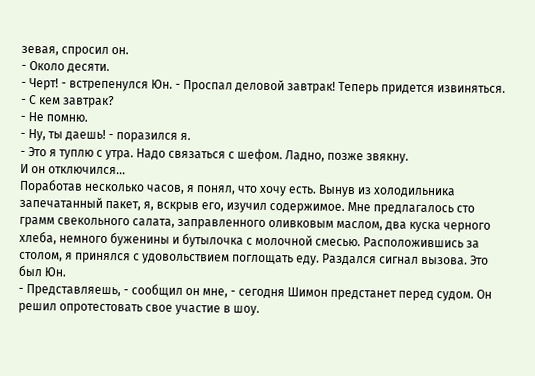зевая, спросил он.
- Около десяти.
- Черт! - встрепенулся Юн. - Проспал деловой завтрак! Теперь придется извиняться.
- С кем завтрак?
- Не помню.
- Ну, ты даешь! - поразился я.
- Это я туплю с утра. Надо связаться с шефом. Ладно, позже звякну.
И он отключился...
Поработав несколько часов, я понял, что хочу есть. Вынув из холодильника запечатанный пакет, я, вскрыв его, изучил содержимое. Мне предлагалось сто грамм свекольного салата, заправленного оливковым маслом, два куска черного хлеба, немного буженины и бутылочка с молочной смесью. Расположившись за столом, я принялся с удовольствием поглощать еду. Раздался сигнал вызова. Это был Юн.
- Представляешь, - сообщил он мне, - сегодня Шимон предстанет перед судом. Он решил опротестовать свое участие в шоу.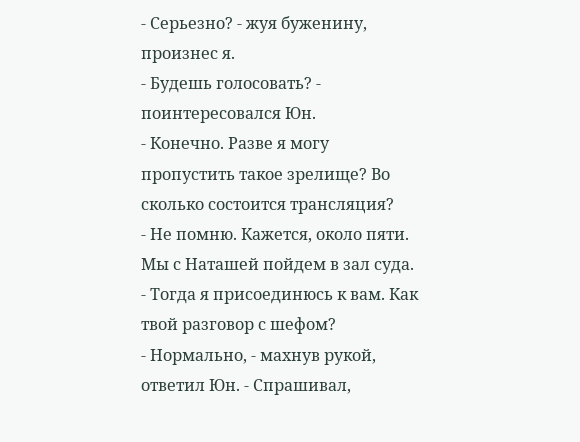- Серьезно? - жуя буженину, произнес я.
- Будешь голосовать? - поинтересовался Юн.
- Конечно. Разве я могу пропустить такое зрелище? Во сколько состоится трансляция?
- Не помню. Кажется, около пяти. Мы с Наташей пойдем в зал суда.
- Тогда я присоединюсь к вам. Как твой разговор с шефом?
- Нормально, - махнув рукой, ответил Юн. - Спрашивал,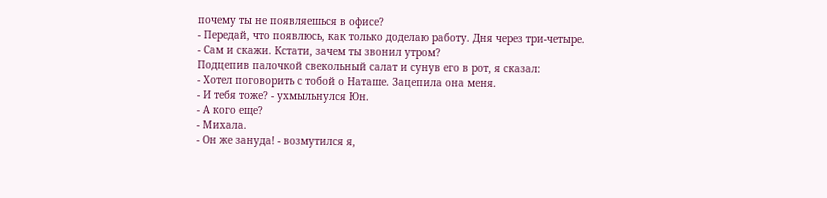почему ты не появляешься в офисе?
- Передай, что появлюсь, как только доделаю работу. Дня через три-четыре.
- Сам и скажи. Кстати, зачем ты звонил утром?
Подцепив палочкой свекольный салат и сунув его в рот, я сказал:
- Хотел поговорить с тобой о Наташе. Зацепила она меня.
- И тебя тоже? - ухмыльнулся Юн.
- А кого еще?
- Михала.
- Он же зануда! - возмутился я,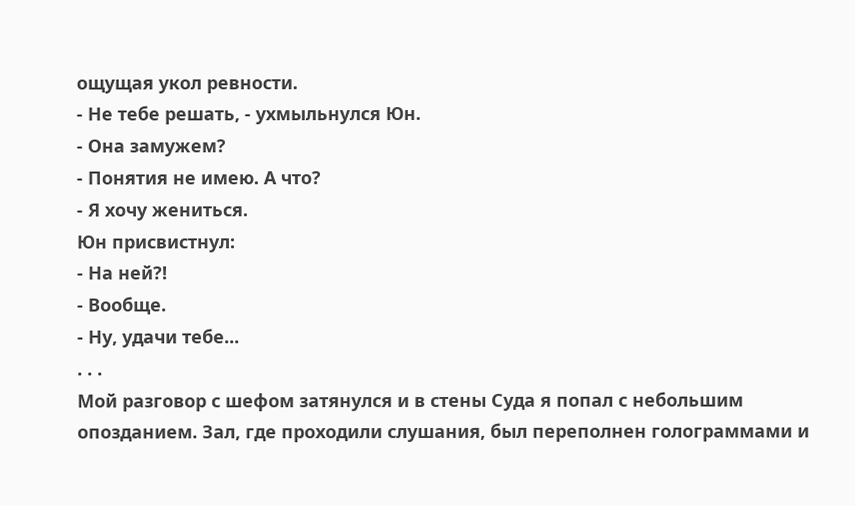ощущая укол ревности.
- Не тебе решать, - ухмыльнулся Юн.
- Она замужем?
- Понятия не имею. А что?
- Я хочу жениться.
Юн присвистнул:
- На ней?!
- Вообще.
- Ну, удачи тебе...
. . .
Мой разговор с шефом затянулся и в стены Суда я попал с небольшим опозданием. Зал, где проходили слушания, был переполнен голограммами и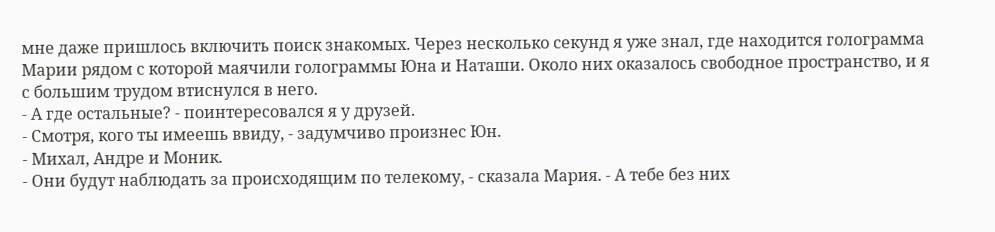мне даже пришлось включить поиск знакомых. Через несколько секунд я уже знал, где находится голограмма Марии рядом с которой маячили голограммы Юна и Наташи. Около них оказалось свободное пространство, и я с большим трудом втиснулся в него.
- А где остальные? - поинтересовался я у друзей.
- Смотря, кого ты имеешь ввиду, - задумчиво произнес Юн.
- Михал, Андре и Моник.
- Они будут наблюдать за происходящим по телекому, - сказала Мария. - А тебе без них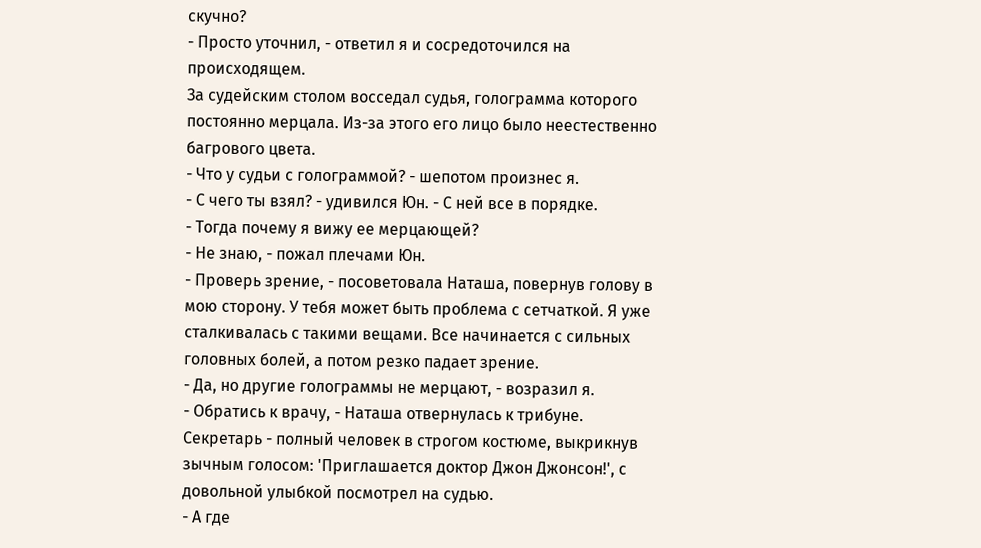скучно?
- Просто уточнил, - ответил я и сосредоточился на происходящем.
За судейским столом восседал судья, голограмма которого постоянно мерцала. Из-за этого его лицо было неестественно багрового цвета.
- Что у судьи с голограммой? - шепотом произнес я.
- С чего ты взял? - удивился Юн. - С ней все в порядке.
- Тогда почему я вижу ее мерцающей?
- Не знаю, - пожал плечами Юн.
- Проверь зрение, - посоветовала Наташа, повернув голову в мою сторону. У тебя может быть проблема с сетчаткой. Я уже сталкивалась с такими вещами. Все начинается с сильных головных болей, а потом резко падает зрение.
- Да, но другие голограммы не мерцают, - возразил я.
- Обратись к врачу, - Наташа отвернулась к трибуне.
Секретарь - полный человек в строгом костюме, выкрикнув зычным голосом: 'Приглашается доктор Джон Джонсон!', с довольной улыбкой посмотрел на судью.
- А где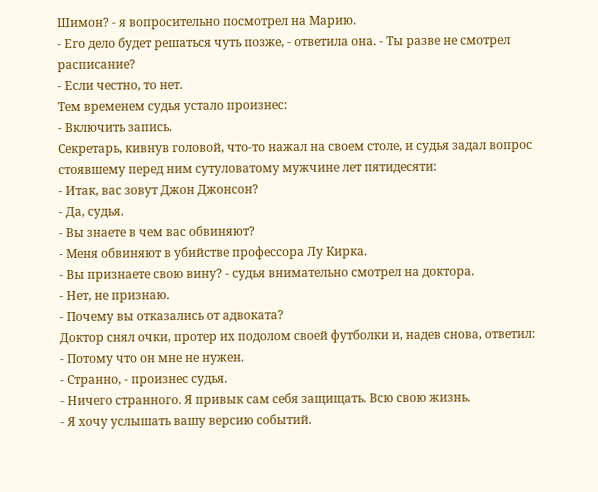Шимон? - я вопросительно посмотрел на Марию.
- Его дело будет решаться чуть позже, - ответила она. - Ты разве не смотрел расписание?
- Если честно, то нет.
Тем временем судья устало произнес:
- Включить запись.
Секретарь, кивнув головой, что-то нажал на своем столе, и судья задал вопрос стоявшему перед ним сутуловатому мужчине лет пятидесяти:
- Итак, вас зовут Джон Джонсон?
- Да, судья.
- Вы знаете в чем вас обвиняют?
- Меня обвиняют в убийстве профессора Лу Кирка.
- Вы признаете свою вину? - судья внимательно смотрел на доктора.
- Нет, не признаю.
- Почему вы отказались от адвоката?
Доктор снял очки, протер их подолом своей футболки и, надев снова, ответил:
- Потому что он мне не нужен.
- Странно, - произнес судья.
- Ничего странного. Я привык сам себя защищать. Всю свою жизнь.
- Я хочу услышать вашу версию событий.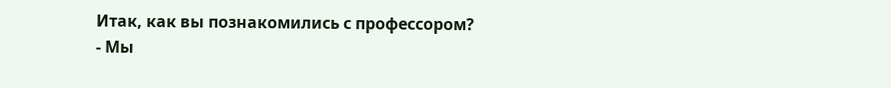Итак, как вы познакомились с профессором?
- Мы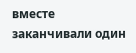вместе заканчивали один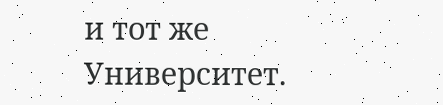и тот же Университет.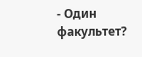- Один факультет?